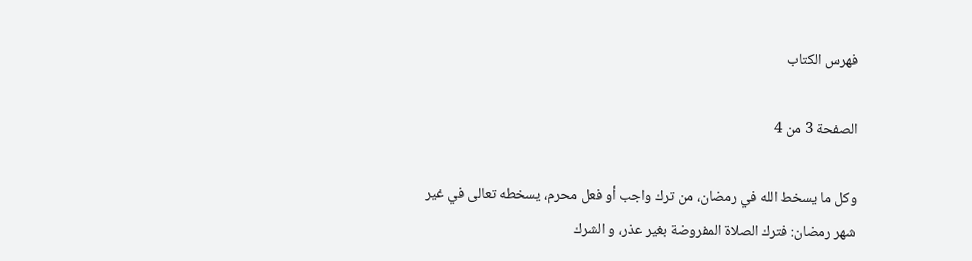فهرس الكتاب

الصفحة 3 من 4

وكل ما يسخط الله في رمضان، من ترك واجب أو فعل محرم، يسخطه تعالى في غير شهر رمضان: فترك الصلاة المفروضة بغير عذر، و الشرك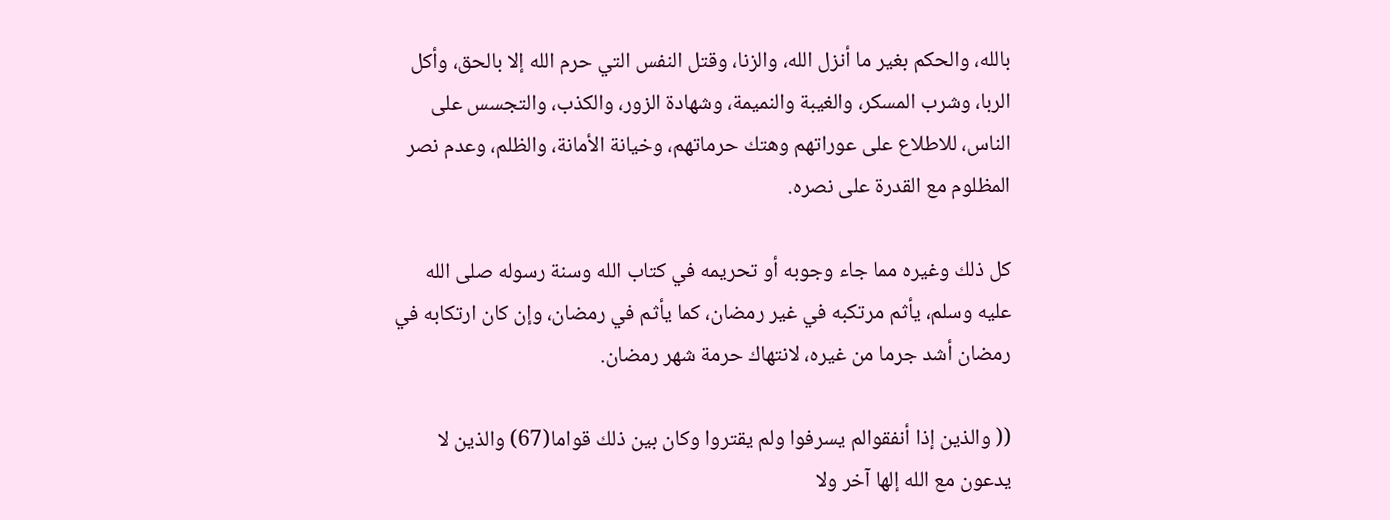بالله، والحكم بغير ما أنزل الله، والزنا، وقتل النفس التي حرم الله إلا بالحق، وأكل الربا، وشرب المسكر، والغيبة والنميمة، وشهادة الزور، والكذب، والتجسس على الناس، للاطلاع على عوراتهم وهتك حرماتهم، وخيانة الأمانة، والظلم، وعدم نصر المظلوم مع القدرة على نصره.

كل ذلك وغيره مما جاء وجوبه أو تحريمه في كتاب الله وسنة رسوله صلى الله عليه وسلم، يأثم مرتكبه في غير رمضان، كما يأثم في رمضان، وإن كان ارتكابه في رمضان أشد جرما من غيره، لانتهاك حرمة شهر رمضان.

(( والذين إذا أنفقوالم يسرفوا ولم يقتروا وكان بين ذلك قواما(67) والذين لا يدعون مع الله إلها آخر ولا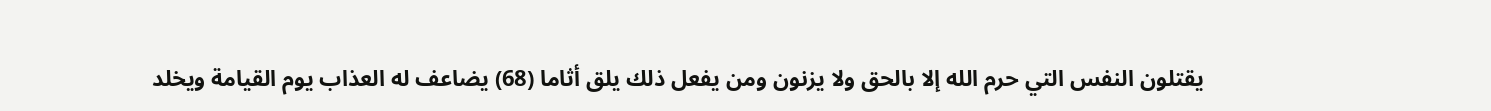يقتلون النفس التي حرم الله إلا بالحق ولا يزنون ومن يفعل ذلك يلق أثاما (68) يضاعف له العذاب يوم القيامة ويخلد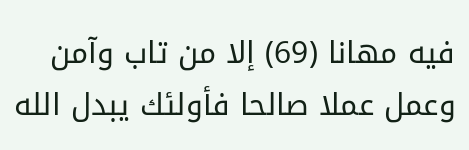فيه مهانا (69) إلا من تاب وآمن وعمل عملا صالحا فأولئك يبدل الله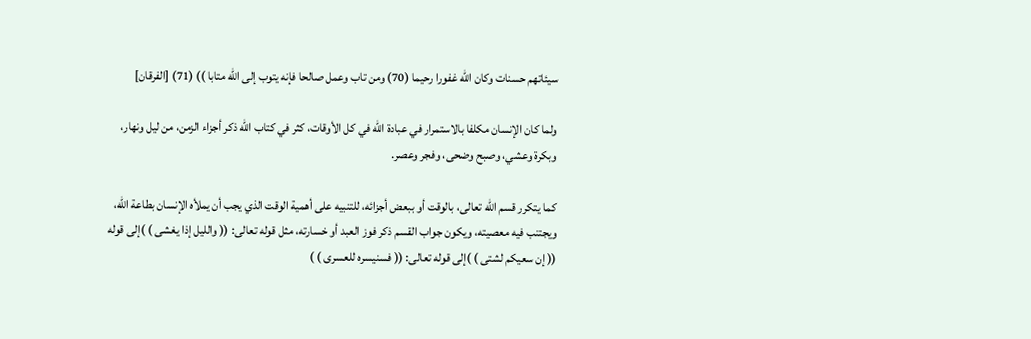سيئاتهم حسنات وكان الله غفورا رحيما (70) ومن تاب وعمل صالحا فإنه يتوب إلى الله متابا )) (71) [الفرقان]

ولما كان الإنسان مكلفا بالاستمرار في عبادة الله في كل الأوقات، كثر في كتاب الله ذكر أجزاء الزمن، من ليل ونهار، وبكرة وعشي، وصبح وضحى، وفجر وعصر.

كما يتكرر قسم الله تعالى، بالوقت أو ببعض أجزائه، للتنبيه على أهمية الوقت الذي يجب أن يملأه الإنسان بطاعة الله، ويجتنب فيه معصيته، ويكون جواب القسم ذكر فوز العبد أو خسارته، مثل قوله تعالى: (( والليل إذا يغشى ) )إلى قوله (( إن سعيكم لشتى ) )إلى قوله تعالى: (( فسنيسره للعسرى ) )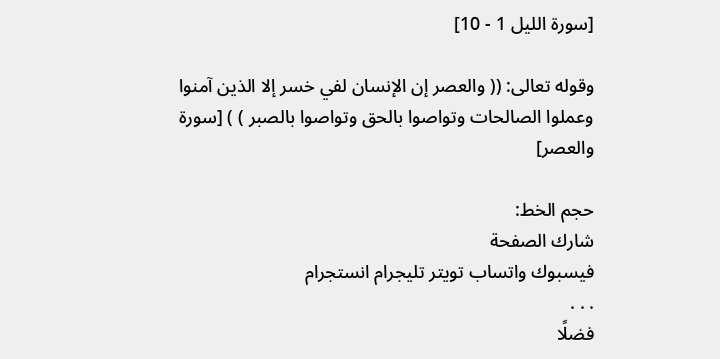[سورة الليل 1 - 10]

وقوله تعالى: (( والعصر إن الإنسان لفي خسر إلا الذين آمنوا وعملوا الصالحات وتواصوا بالحق وتواصوا بالصبر ) ) [سورة والعصر]

حجم الخط:
شارك الصفحة
فيسبوك واتساب تويتر تليجرام انستجرام
. . .
فضلًا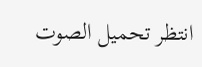انتظر تحميل الصوت